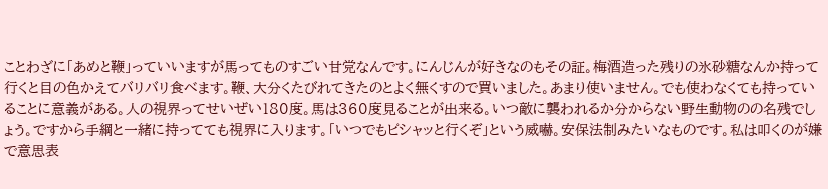ことわざに「あめと鞭」っていいますが馬ってものすごい甘党なんです。にんじんが好きなのもその証。梅酒造った残りの氷砂糖なんか持って行くと目の色かえてバリバリ食べます。鞭、大分くたびれてきたのとよく無くすので買いました。あまり使いません。でも使わなくても持っていることに意義がある。人の視界ってせいぜい180度。馬は360度見ることが出来る。いつ敵に襲われるか分からない野生動物のの名残でしょう。ですから手綱と一緒に持ってても視界に入ります。「いつでもピシャッと行くぞ」という威嚇。安保法制みたいなものです。私は叩くのが嫌で意思表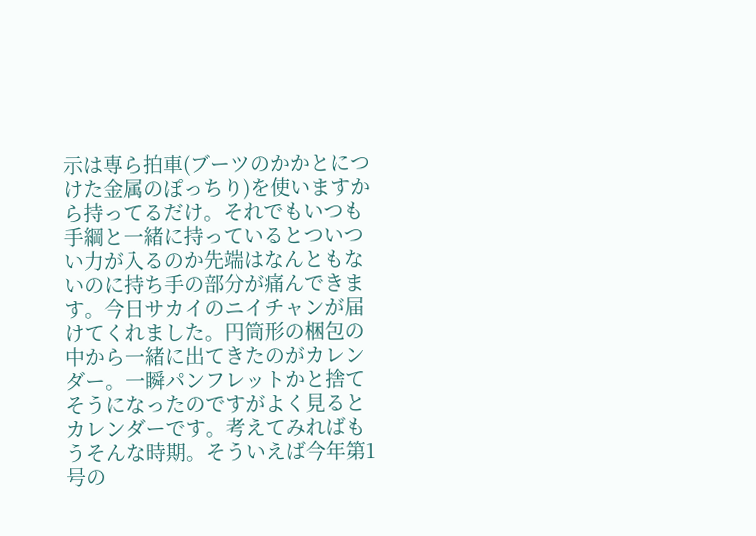示は専ら拍車(ブーツのかかとにつけた金属のぽっちり)を使いますから持ってるだけ。それでもいつも手綱と一緒に持っているとついつい力が入るのか先端はなんともないのに持ち手の部分が痛んできます。今日サカイのニイチャンが届けてくれました。円筒形の梱包の中から一緒に出てきたのがカレンダー。一瞬パンフレットかと捨てそうになったのですがよく見るとカレンダーです。考えてみればもうそんな時期。そういえば今年第1号の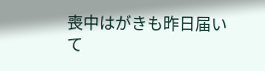喪中はがきも昨日届いて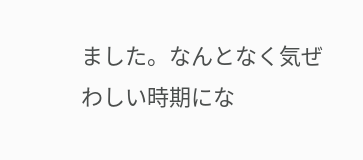ました。なんとなく気ぜわしい時期にな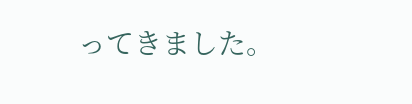ってきました。